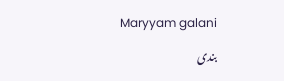Maryyam galani

بندی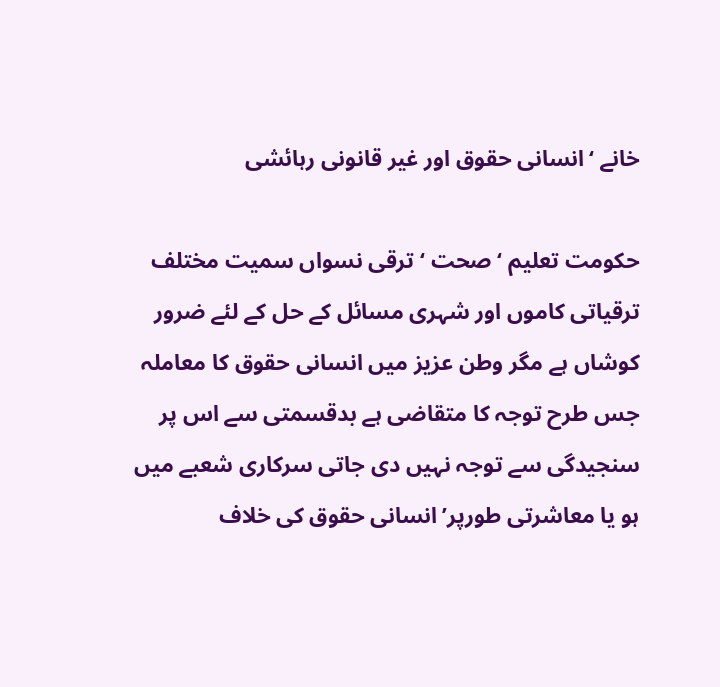خانے ‘انسانی حقوق اور غیر قانونی رہائشی

حکومت تعلیم ‘ صحت ‘ ترقی نسواں سمیت مختلف ترقیاتی کاموں اور شہری مسائل کے حل کے لئے ضرور کوشاں ہے مگر وطن عزیز میں انسانی حقوق کا معاملہ جس طرح توجہ کا متقاضی ہے بدقسمتی سے اس پر سنجیدگی سے توجہ نہیں دی جاتی سرکاری شعبے میں ہو یا معاشرتی طورپر’انسانی حقوق کی خلاف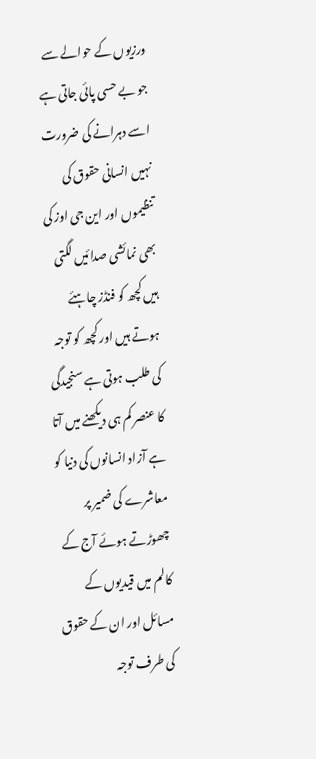ورزیوں کے حوالے سے جو بے حسی پائی جاتی ہے اسے دہرانے کی ضرورت نہیں انسانی حقوق کی تنظیموں اور این جی اوز کی بھی نمائشی صدائیں لگتی ہیں کچھ کو فنڈز چاہئے ہوتے ہیں اور کچھ کو توجہ کی طلب ہوتی ہے سنجیدگی کا عنصر کم ہی دیکھنے میں آتا ہے آزاد انسانوں کی دنیا کو معاشرے کی ضمیر پر چھوڑتے ہوئے آج کے کالم میں قیدیوں کے مسائل اور ان کے حقوق کی طرف توجہ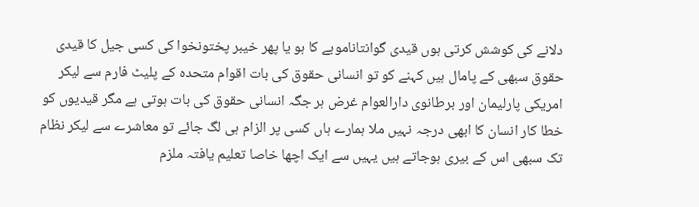دلانے کی کوشش کرتی ہوں قیدی گوانتاناموبے کا ہو یا پھر خیبر پختونخوا کی کسی جیل کا قیدی حقوق سبھی کے پامال ہیں کہنے کو تو انسانی حقوق کی بات اقوام متحدہ کے پلیٹ فارم سے لیکر امریکی پارلیمان اور برطانوی دارالعوام غرض ہر جگہ انسانی حقوق کی بات ہوتی ہے مگر قیدیوں کو خطا کار انسان کا ابھی درجہ نہیں ملا ہمارے ہاں کسی پر الزام ہی لگ جائے تو معاشرے سے لیکر نظام تک سبھی اس کے بیری ہوجاتے ہیں یہیں سے ایک اچھا خاصا تعلیم یافتہ ملزم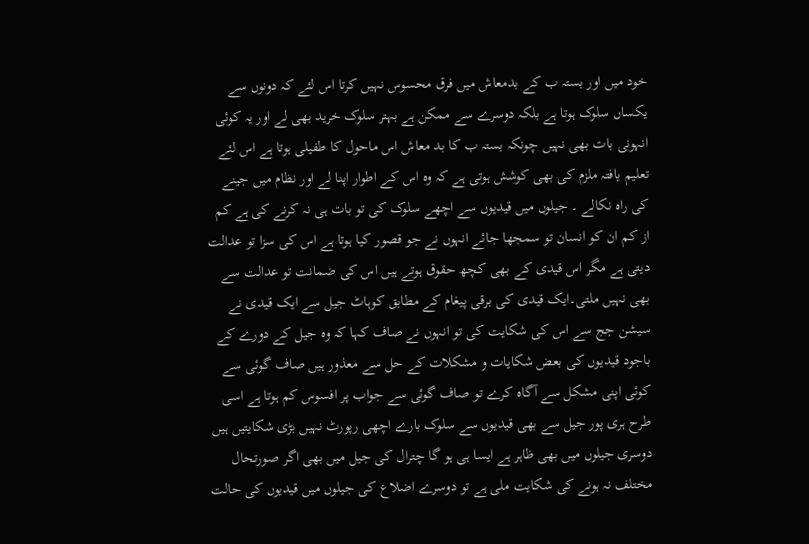خود میں اور بستہ ب کے بدمعاش میں فرق محسوس نہیں کرتا اس لئے کہ دونوں سے یکساں سلوک ہوتا ہے بلکہ دوسرے سے ممکن ہے بہتر سلوک خرید بھی لے اور یہ کوئی انہونی بات بھی نہیں چونکہ بستہ ب کا بد معاش اس ماحول کا طفیلی ہوتا ہے اس لئے تعلیم یافتہ ملزم کی بھی کوشش ہوتی ہے کہ وہ اس کے اطوار اپنا لے اور نظام میں جینے کی راہ نکالے ۔ جیلوں میں قیدیوں سے اچھے سلوک کی تو بات ہی نہ کرنے کی ہے کم از کم ان کو انسان تو سمجھا جائے انہوں نے جو قصور کیا ہوتا ہے اس کی سزا تو عدالت دیتی ہے مگر اس قیدی کے بھی کچھ حقوق ہوتے ہیں اس کی ضمانت تو عدالت سے بھی نہیں ملتی۔ایک قیدی کی برقی پیغام کے مطابق کوہاٹ جیل سے ایک قیدی نے سیشن جج سے اس کی شکایت کی تو انہوں نے صاف کہا کہ وہ جیل کے دورے کے باجود قیدیوں کی بعض شکایات و مشکلات کے حل سے معذور ہیں صاف گوئی سے کوئی اپنی مشکل سے آگاہ کرے تو صاف گوئی سے جواب پر افسوس کم ہوتا ہے اسی طرح ہری پور جیل سے بھی قیدیوں سے سلوک بارے اچھی رپورٹ نہیں بڑی شکایتیں ہیں دوسری جیلوں میں بھی ظاہر ہے ایسا ہی ہو گا چترال کی جیل میں بھی اگر صورتحال مختلف نہ ہونے کی شکایت ملی ہے تو دوسرے اضلاع کی جیلوں میں قیدیوں کی حالت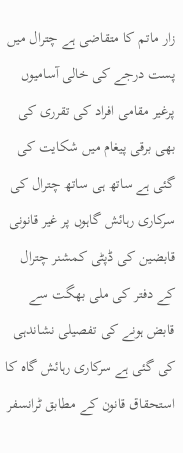زار ماتم کا متقاضی ہے چترال میں پست درجے کی خالی آسامیوں پرغیر مقامی افراد کی تقرری کی بھی برقی پیغام میں شکایت کی گئی ہے ساتھ ہی ساتھ چترال کی سرکاری رہائش گاہوں پر غیر قانونی قابضین کی ڈپٹی کمشنر چترال کے دفتر کی ملی بھگت سے قابض ہونے کی تفصیلی نشاندہی کی گئی ہے سرکاری رہائش گاہ کا استحقاق قانون کے مطابق ٹرانسفر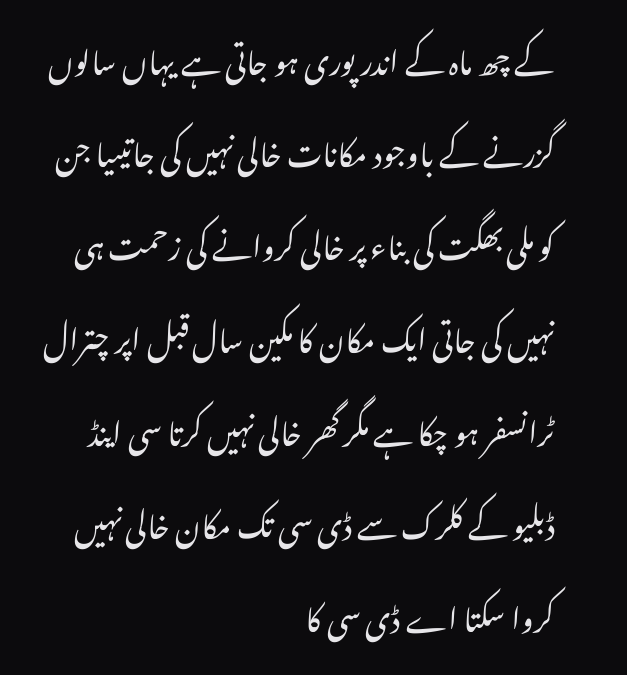کے چھ ماہ کے اندر پوری ہو جاتی ہے یہاں سالوں گزرنے کے باوجود مکانات خالی نہیں کی جاتیںیا جن کو ملی بھگت کی بناء پر خالی کروانے کی زحمت ہی نہیں کی جاتی ایک مکان کا مکین سال قبل اپر چترال ٹرانسفر ہو چکا ہے مگر گھر خالی نہیں کرتا سی اینڈ ڈبلیو کے کلرک سے ڈی سی تک مکان خالی نہیں کروا سکتا اے ڈی سی کا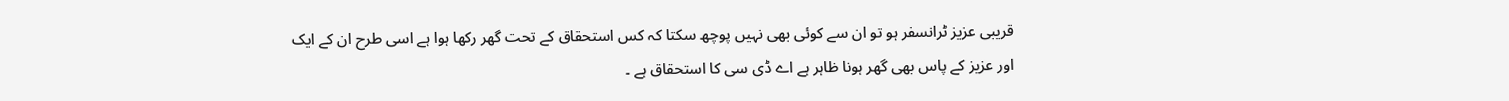قریبی عزیز ٹرانسفر ہو تو ان سے کوئی بھی نہیں پوچھ سکتا کہ کس استحقاق کے تحت گھر رکھا ہوا ہے اسی طرح ان کے ایک اور عزیز کے پاس بھی گھر ہونا ظاہر ہے اے ڈی سی کا استحقاق ہے ۔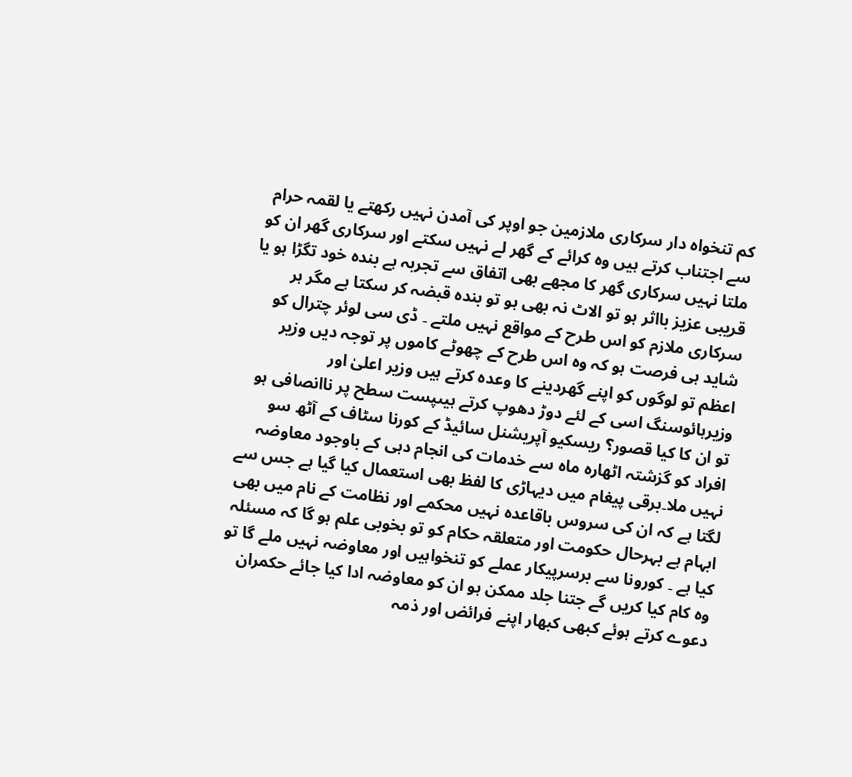کم تنخواہ دار سرکاری ملازمین جو اوپر کی آمدن نہیں رکھتے یا لقمہ حرام سے اجتناب کرتے ہیں وہ کرائے کے گھر لے نہیں سکتے اور سرکاری گھر ان کو ملتا نہیں سرکاری گھر کا مجھے بھی اتفاق سے تجربہ ہے بندہ خود تگڑا ہو یا قریبی عزیز بااثر ہو تو الاٹ نہ بھی ہو تو بندہ قبضہ کر سکتا ہے مگر ہر سرکاری ملازم کو اس طرح کے مواقع نہیں ملتے ۔ ڈی سی لوئر چترال کو شاید ہی فرصت ہو کہ وہ اس طرح کے چھوٹے کاموں پر توجہ دیں وزیر اعظم تو لوگوں کو اپنے گھردینے کا وعدہ کرتے ہیں وزیر اعلیٰ اور وزیرہائوسنگ اسی کے لئے دوڑ دھوپ کرتے ہیںپست سطح پر ناانصافی ہو تو ان کا کیا قصور؟ ریسکیو آپریشنل سائیڈ کے کورنا سٹاف کے آٹھ سو افراد کو گزشتہ اٹھارہ ماہ سے خدمات کی انجام دہی کے باوجود معاوضہ نہیں ملا۔برقی پیغام میں دیہاڑی کا لفظ بھی استعمال کیا گیا ہے جس سے لگتا ہے کہ ان کی سروس باقاعدہ نہیں محکمے اور نظامت کے نام میں بھی ابہام ہے بہرحال حکومت اور متعلقہ حکام کو تو بخوبی علم ہو گا کہ مسئلہ کیا ہے ۔ کورونا سے برسرپیکار عملے کو تنخواہیں اور معاوضہ نہیں ملے گا تو وہ کام کیا کریں گے جتنا جلد ممکن ہو ان کو معاوضہ ادا کیا جائے حکمران دعوے کرتے ہوئے کبھی کبھار اپنے فرائض اور ذمہ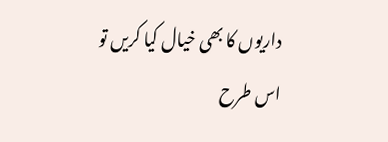داریوں کا بھی خیال کیا کریں تو اس طرح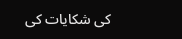کی شکایات کی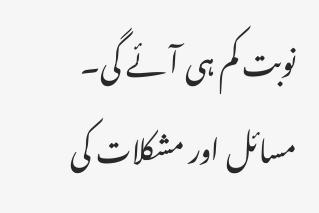نوبت کم ہی آئے گی۔
مسائل اور مشکلات کی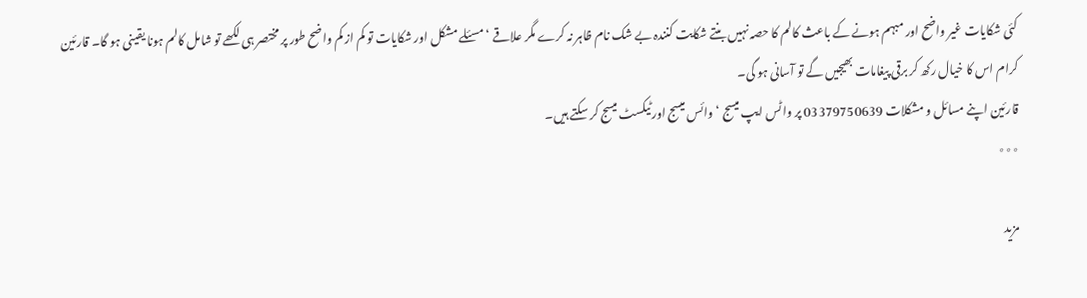کئی شکایات غیر واضح اور مبہم ہونے کے باعث کالم کا حصہ نہیں بنتے شکایت کنندہ بے شک نام ظاہر نہ کرے مگر علاقے ‘ مسئلے مشکل اور شکایات تو کم از کم واضح طور پر مختصر ہی لکھے تو شامل کالم ہونا یقینی ہو گا۔ قارئین کرام اس کا خیال رکھ کر برقی پیغامات بھیجیں گے تو آسانی ہو گی۔
قارئین اپنے مسائل و مشکلات 03379750639 پر واٹس ایپ میسج ‘ وائس میسج اور ٹیکسٹ میسج کر سکتے ہیں۔
٭٭٭

مزید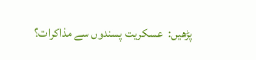پڑھیں:  عسکریت پسندوں سے مذاکرات؟